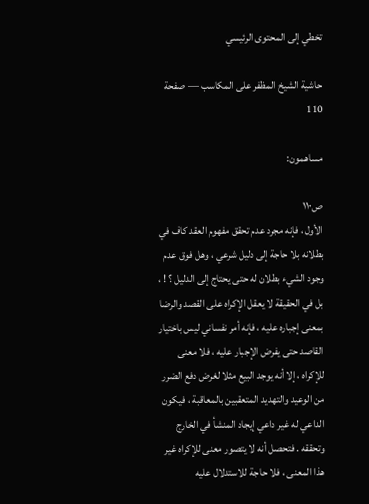تخطي إلى المحتوى الرئيسي

حاشية الشيخ المظفر على المكاسب — صفحة 110

مساهمون:

ص١١٠
الأول ، فإنه مجرد عدم تحقق مفهوم العقد كاف في بطلانه بلا حاجة إلى دليل شرعي ، وهل فوق عدم وجود الشيء بطلان له حتى يحتاج إلى الدليل ؟ ! ، بل في الحقيقة لا يعقل الإكراه على القصد والرضا بمعنى إجباره عليه ، فإنه أمر نفساني ليس باختيار القاصد حتى يفرض الإجبار عليه ، فلا معنى للإكراه ، إلا أنه يوجد البيع مثلا لغرض دفع الضرر من الوعيد والتهديد المتعقبين بالمعاقبة ، فيكون الداعي له غير داعي إيجاد المنشأ في الخارج وتحققه . فتحصل أنه لا يتصور معنى للإكراه غير هذا المعنى ، فلا حاجة للاستدلال عليه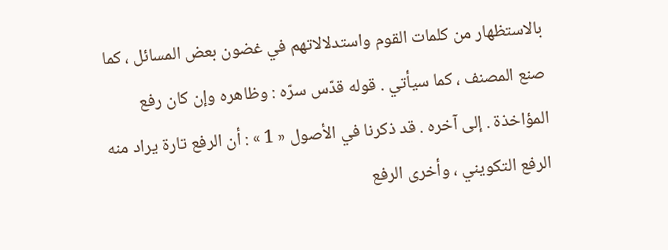بالاستظهار من كلمات القوم واستدلالاتهم في غضون بعض المسائل ، كما صنع المصنف ، كما سيأتي . قوله قدّس سرّه : وظاهره وإن كان رفع المؤاخذة . إلى آخره . قد ذكرنا في الأصول « 1 » : أن الرفع تارة يراد منه الرفع التكويني ، وأخرى الرفع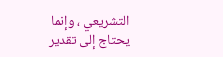التشريعي ، وإنما يحتاج إلى تقدير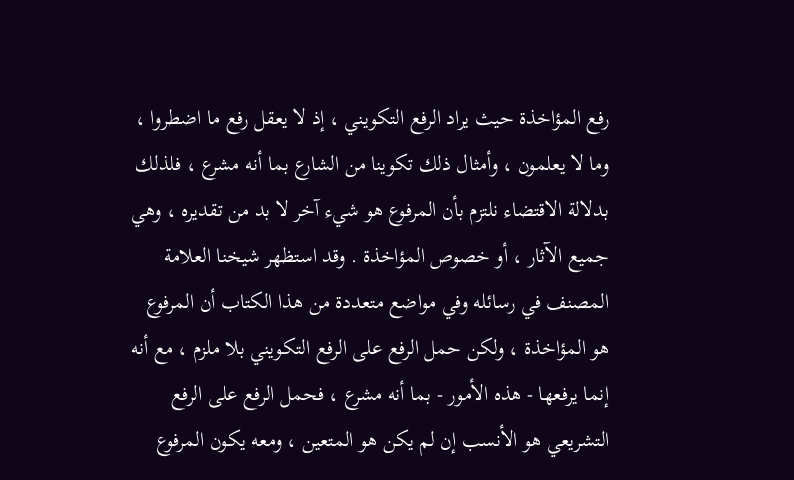رفع المؤاخذة حيث يراد الرفع التكويني ، إذ لا يعقل رفع ما اضطروا ، وما لا يعلمون ، وأمثال ذلك تكوينا من الشارع بما أنه مشرع ، فلذلك بدلالة الاقتضاء نلتزم بأن المرفوع هو شيء آخر لا بد من تقديره ، وهي جميع الآثار ، أو خصوص المؤاخذة . وقد استظهر شيخنا العلامة المصنف في رسائله وفي مواضع متعددة من هذا الكتاب أن المرفوع هو المؤاخذة ، ولكن حمل الرفع على الرفع التكويني بلا ملزم ، مع أنه إنما يرفعها - هذه الأمور - بما أنه مشرع ، فحمل الرفع على الرفع التشريعي هو الأنسب إن لم يكن هو المتعين ، ومعه يكون المرفوع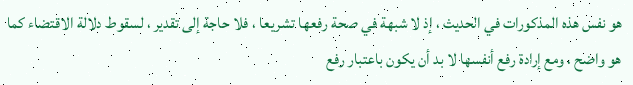هو نفس هذه المذكورات في الحديث ، إذ لا شبهة في صحة رفعها تشريعا ، فلا حاجة إلى تقدير ، لسقوط دلالة الاقتضاء كما هو واضح ، ومع إرادة رفع أنفسها لا بد أن يكون باعتبار رفع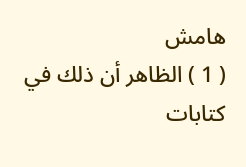هامش
( 1 ) الظاهر أن ذلك في كتابات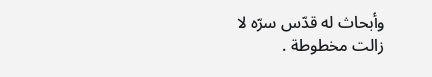وأبحاث له قدّس سرّه لا زالت مخطوطة .